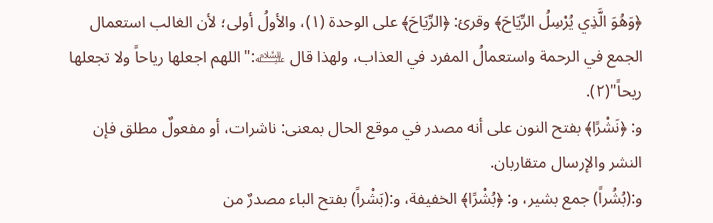﴿وَهُوَ الَّذِي يُرْسِلُ الرِّيَاحَ﴾ وقرئ: ﴿الرِّيَاحَ﴾ على الوحدة (١)، والأولُ أولى؛ لأن الغالب استعمال الجمع في الرحمة واستعمالُ المفرد في العذاب، ولهذا قال ﵇:"اللهم اجعلها رياحاً ولا تجعلها ريحاً"(٢).
و: ﴿نَشْرًا﴾ بفتح النون على أنه مصدر في موقع الحال بمعنى: ناشرات، أو مفعولٌ مطلق فإن النشر والإرسال متقاربان.
و:(بُشُراً) جمع بشير، و: ﴿بُشْرًا﴾ الخفيفة، و:(بَشْراً) بفتح الباء مصدرٌ من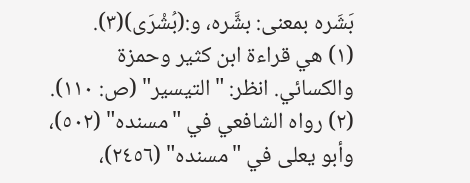بَشَره بمعنى: بشَّره، و:(بُشْرَى)(٣).
(١) هي قراءة ابن كثير وحمزة والكسائي. انظر: "التيسير" (ص: ١١٠). (٢) رواه الشافعي في "مسنده" (٥٠٢)، وأبو يعلى في "مسنده" (٢٤٥٦)،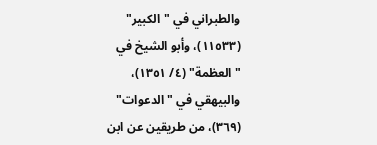والطبراني في "الكبير" (١١٥٣٣)، وأبو الشيخ في "العظمة" (٤/ ١٣٥١)، والبيهقي في "الدعوات" (٣٦٩)، من طريقين عن ابن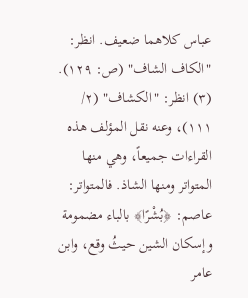عباس كلاهما ضعيف. انظر: "الكاف الشاف" (ص: ١٢٩). (٣) انظر: "الكشاف" (٢/ ١١١)، وعنه نقل المؤلف هذه القراءات جميعاً، وهي منها المتواتر ومنها الشاذ. فالمتواتر: عاصم: ﴿بُشْرًا﴾ بالباء مضمومة وإسكان الشين حيثُ وقع، وابن عامر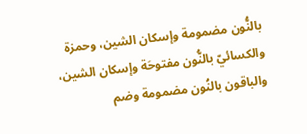بالنُّون مضمومة وإسكان الشين، وحمزة والكسائيّ بالنُّون مفتوحَة وإسكان الشين، والباقون بالنُون مضمومة وضم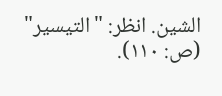الشين. انظر: "التيسير" (ص: ١١٠).